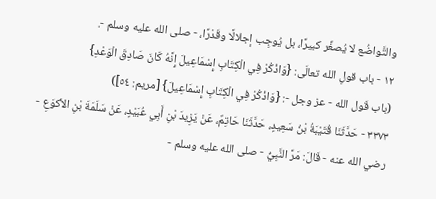والتَّواضُع لا يُصغِّر كبيرًا، بل يُوجِب إجلالًا وقَدْرًا، - صلى الله عليه وسلم -.
١٢ - باب قولِ الله تعالَى: {وَاذْكُرْ فِي الْكِتَابِ إِسْمَاعِيلَ إِنَّهُ كَانَ صَادِقَ الْوَعْدِ}
(باب قَول الله - عز وجل -: {وَاذْكُرْ فِي الْكِتَابِ إِسْمَاعِيلَ} [مريم: ٥٤])
٣٣٧٣ - حَدَّثَنَا قُتَيْبَةُ بْنُ سَعِيدٍ، حَدَّثَنَا حَاتِمٌ، عَنْ يَزِيدَ بْنِ أَبِي عُبَيْدٍ، عَنْ سَلَمَةَ بْنِ الأكوَعِ - رضي الله عنه - قَالَ: مَرَّ النَّبِيُّ - صلى الله عليه وسلم -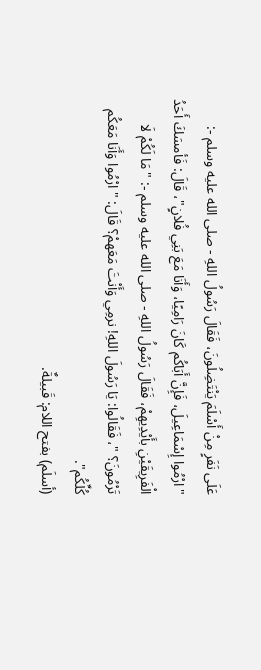عَلَى نَفَرٍ مِنْ أَسْلَمَ يَنْتَضِلُونَ، فَقَالَ رَسُولُ اللهِ - صلى الله عليه وسلم -: "ارْمُوا إِسْمَاعِيلَ، فَإِنَّ أَبَاكُم كَانَ رَامِيًا، وَأَنَا مَعَ بَنِي فُلانٍ"، قَالَ: فَأمسَكَ أَحَدُ الْفَرِيقَيْنِ بأَيْدِيهِمْ، فَقَالَ رَسُولُ اللهِ - صلى الله عليه وسلم -: "مَا لَكُمْ لَا تَرْمُونَ؟ "، فَقَالُوا: يَا رَسُولَ اللهِ! نرمِي وَأَنْتَ مَعَهمْ؟ قَالَ: "ارْمُوا وَأَنَا مَعَكُم كُلِّكُم".
(أسلَم) بفتح اللام: قَبيلةٌ.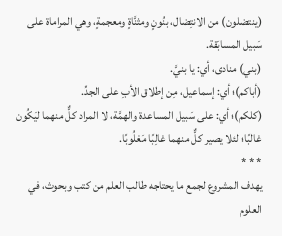(ينتضلون) من الانتِضال، بنُونٍ ومثنَّاةٍ ومعجمةٍ، وهي المراماة على سَبيل المسابَقة.
(بني) منادى، أي: يا بنيَّ.
(أباكم)؛ أي: إسماعيل، مِن إطلاق الأبِ على الجدِّ.
(كلكم)؛ أي: على سَبيل المساعدة والهمَّة، لا المراد كلٌّ منهما ليَكُون غالبًا؛ لئلا يصير كلٌّ منهما غالِبًا مَغلُوبًا.
* * *
يهدف المشروع لجمع ما يحتاجه طالب العلم من كتب وبحوث، في العلوم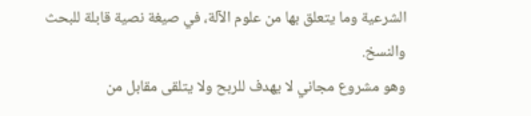الشرعية وما يتعلق بها من علوم الآلة، في صيغة نصية قابلة للبحث والنسخ.
وهو مشروع مجاني لا يهدف للربح ولا يتلقى مقابل من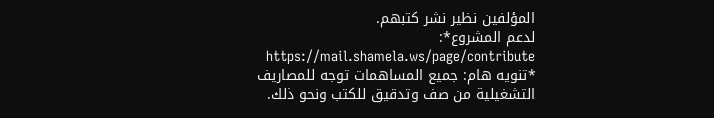المؤلفين نظير نشر كتبهم.
لدعم المشروع*: https://mail.shamela.ws/page/contribute
*تنويه هام: جميع المساهمات توجه للمصاريف التشغيلية من صف وتدقيق للكتب ونحو ذلك.